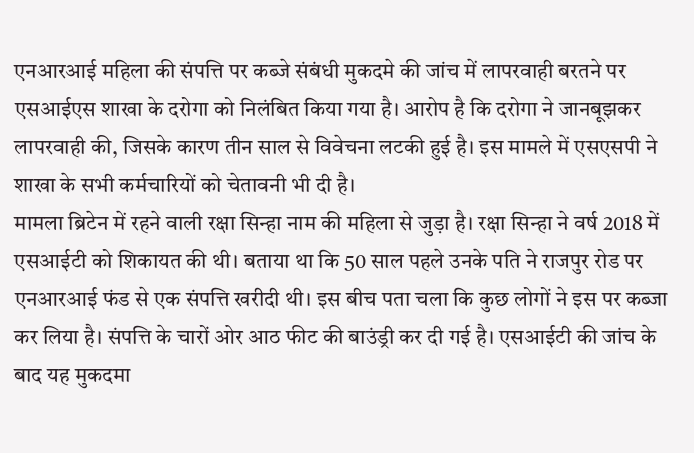एनआरआई महिला की संपत्ति पर कब्जे संबंधी मुकदमे की जांच में लापरवाही बरतने पर एसआईएस शाखा के दरोगा को निलंबित किया गया है। आरोप है कि दरोगा ने जानबूझकर लापरवाही की, जिसके कारण तीन साल से विवेचना लटकी हुई है। इस मामले में एसएसपी ने शाखा के सभी कर्मचारियों को चेतावनी भी दी है।
मामला ब्रिटेन में रहने वाली रक्षा सिन्हा नाम की महिला से जुड़ा है। रक्षा सिन्हा ने वर्ष 2018 में एसआईटी को शिकायत की थी। बताया था कि 50 साल पहले उनके पति ने राजपुर रोड पर एनआरआई फंड से एक संपत्ति खरीदी थी। इस बीच पता चला कि कुछ लोगों ने इस पर कब्जा कर लिया है। संपत्ति के चारों ओर आठ फीट की बाउंड्री कर दी गई है। एसआईटी की जांच के बाद यह मुकदमा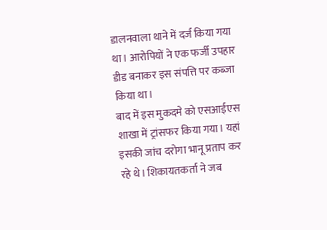डालनवाला थाने में दर्ज किया गया था। आरोपियों ने एक फर्जी उपहार डीड बनाकर इस संपत्ति पर कब्जा किया था।
बाद में इस मुकदमे को एसआईएस शाखा में ट्रांसफर किया गया। यहां इसकी जांच दरोगा भानू प्रताप कर रहे थे। शिकायतकर्ता ने जब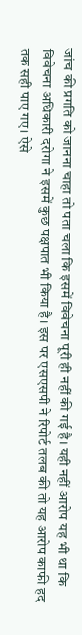जांच की प्रगति को जानना चाहा तो पता चला कि इसमें विवेचना पूरी ही नहीं की गई है। यही नहीं आरोप यह भी था कि विवेचना अधिकारी दरोगा ने इसमें कुछ पक्षपात भी किया है। इस पर एसएसपी ने रिपोर्ट तलब की तो यह आरोप काफी हद तक सही पाए गए। ऐसे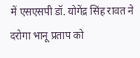में एसएसपी डॉ. योगेंद्र सिंह रावत ने दरोगा भानू प्रताप को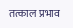तत्काल प्रभाव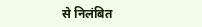से निलंबित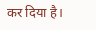कर दिया है।